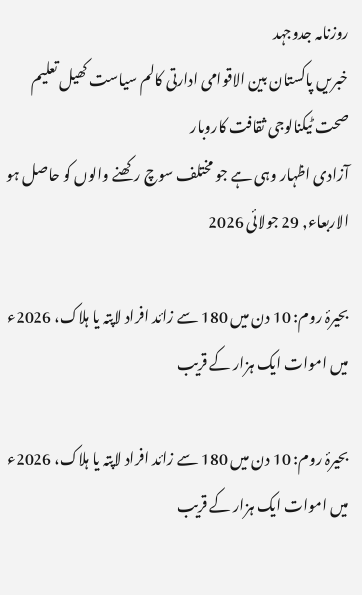روزنامہ جدوجہد
خبریں پاکستان بین الاقوامی ادارتی کالم سیاست کھیل تعلیم صحت ٹیکنالوجی ثقافت کاروبار
آزادی اظہار وہی ہے جو مختلف سوچ رکھنے والوں کو حاصل ہو الاربعاء, 29 جولائی 2026

بحیرۂ روم: 10 دن میں 180 سے زائد افراد لاپتہ یا ہلاک، 2026ء میں اموات ایک ہزار کے قریب

بحیرۂ روم: 10 دن میں 180 سے زائد افراد لاپتہ یا ہلاک، 2026ء میں اموات ایک ہزار کے قریب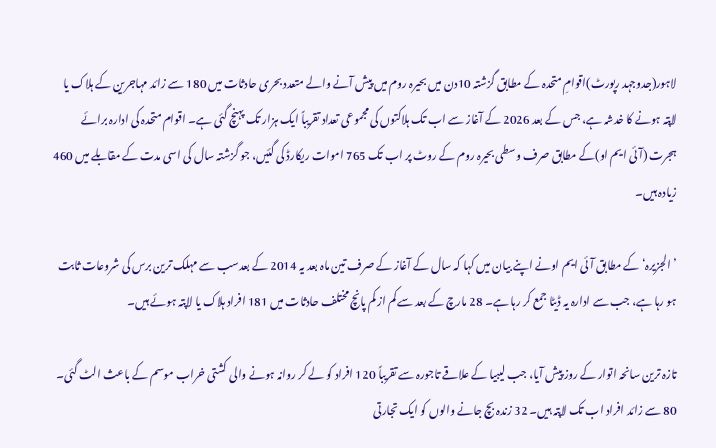لاہور(جدوجہد رپورٹ)اقوامِ متحدہ کے مطابق گزشتہ 10دن میں بحیرہ روم میں پیش آنے والے متعدد بحری حادثات میں 180 سے زائد مہاجرین کے ہلاک یا لاپتہ ہونے کا خدشہ ہے، جس کے بعد 2026 کے آغاز سے اب تک ہلاکتوں کی مجموعی تعداد تقریباً ایک ہزار تک پہنچ گئی ہے۔ اقوام متحدہ کی ادارہ برائے ہجرت (آئی ایم او)کے مطابق صرف وسطی بحیرہ روم کے روٹ پر اب تک 765 اموات ریکارڈ کی گئیں، جو گزشتہ سال کی اسی مدت کے مقابلے میں 460 زیادہ ہیں۔

’الجزیرہ‘ کے مطابق آئی ایم اونے اپنے بیان میں کہا کہ سال کے آغاز کے صرف تین ماہ بعد یہ 2014 کے بعدسب سے مہلک ترین برس کی شروعات ثابت ہو رہا ہے، جب سے ادارہ یہ ڈیٹا جمع کر رہا ہے۔ 28 مارچ کے بعد سے کم از کم پانچ مختلف حادثات میں 181 افراد ہلاک یا لاپتہ ہوئے ہیں۔

تازہ ترین سانحہ اتوار کے روز پیش آیا، جب لیبیا کے علاقے تاجورہ سے تقریباً 120 افراد کو لے کر روانہ ہونے والی کشتی خراب موسم کے باعث الٹ گئی۔ 80 سے زائد افراد اب تک لاپتہ ہیں۔ 32 زندہ بچ جانے والوں کو ایک تجارتی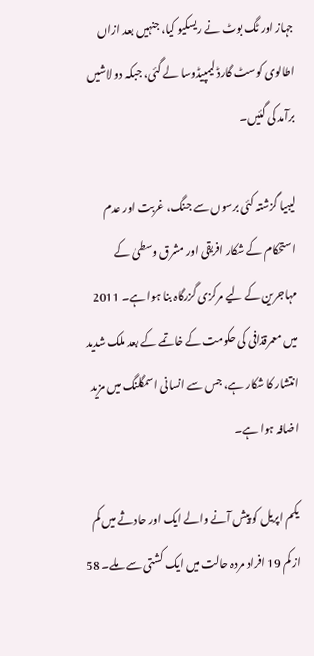جہاز اور ٹگ بوٹ نے ریسکیو کیا، جنہیں بعد ازاں اطالوی کوسٹ گارڈ لیمپیڈوسا لے گئی، جبکہ دو لاشیں برآمد کی گئیں۔

لیبیا گزشتہ کئی برسوں سے جنگ، غربت اور عدم استحکام کے شکار افریقی اور مشرق وسطیٰ کے مہاجرین کے لیے مرکزی گزرگاہ بنا ہوا ہے۔ 2011 میں معمرقذافی کی حکومت کے خاتمے کے بعد ملک شدید انتشار کا شکار ہے، جس سے انسانی اسمگلنگ میں مزید اضافہ ہوا ہے۔

یکم اپریل کو پیش آنے والے ایک اور حادثے میں کم از کم 19 افراد مردہ حالت میں ایک کشتی سے ملے۔ 58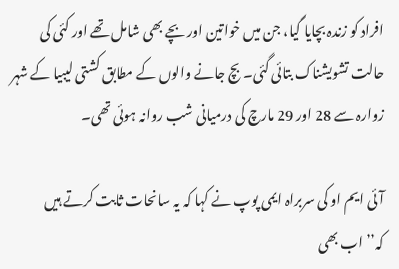افراد کو زندہ بچایا گیا، جن میں خواتین اور بچے بھی شامل تھے اور کئی کی حالت تشویشناک بتائی گئی۔ بچ جانے والوں کے مطابق کشتی لیبیا کے شہر زوارہ سے 28 اور 29 مارچ کی درمیانی شب روانہ ہوئی تھی۔

آئی ایم او کی سربراہ ایمی پوپ نے کہا کہ یہ سانحات ثابت کرتے ہیں کہ’’اب بھی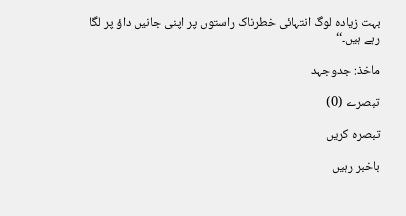بہت زیادہ لوگ انتہائی خطرناک راستوں پر اپنی جانیں داؤ پر لگا رہے ہیں۔‘‘

ماخذ: جدوجہد

تبصرے (0)

تبصرہ کریں

باخبر رہیں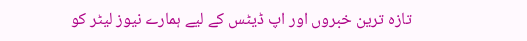تازہ ترین خبروں اور اپ ڈیٹس کے لیے ہمارے نیوز لیٹر کو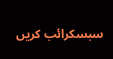سبسکرائب کریں